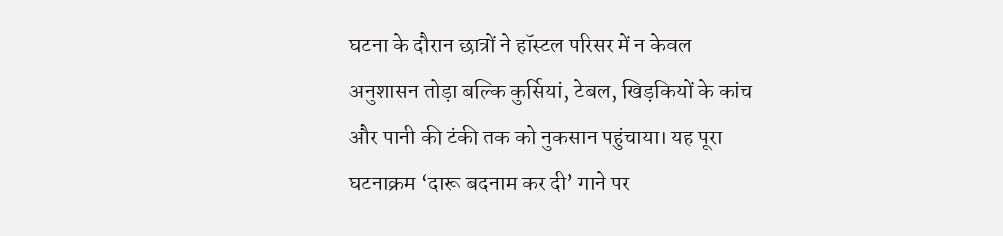घटना के दौरान छात्रों ने हॉस्टल परिसर में न केवल अनुशासन तोड़ा बल्कि कुर्सियां, टेबल, खिड़कियों के कांच और पानी की टंकी तक को नुकसान पहुंचाया। यह पूरा घटनाक्रम ‘दारू बदनाम कर दी’ गाने पर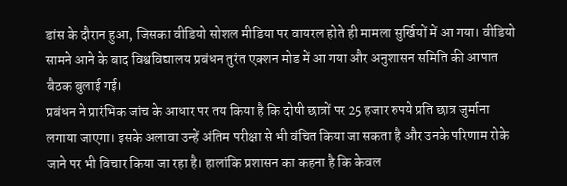डांस के दौरान हुआ, जिसका वीडियो सोशल मीडिया पर वायरल होते ही मामला सुर्खियों में आ गया। वीडियो सामने आने के बाद विश्वविद्यालय प्रबंधन तुरंत एक्शन मोड में आ गया और अनुशासन समिति की आपात बैठक बुलाई गई।
प्रबंधन ने प्रारंभिक जांच के आधार पर तय किया है कि दोषी छात्रों पर 25 हजार रुपये प्रति छात्र जुर्माना लगाया जाएगा। इसके अलावा उन्हें अंतिम परीक्षा से भी वंचित किया जा सकता है और उनके परिणाम रोके जाने पर भी विचार किया जा रहा है। हालांकि प्रशासन का कहना है कि केवल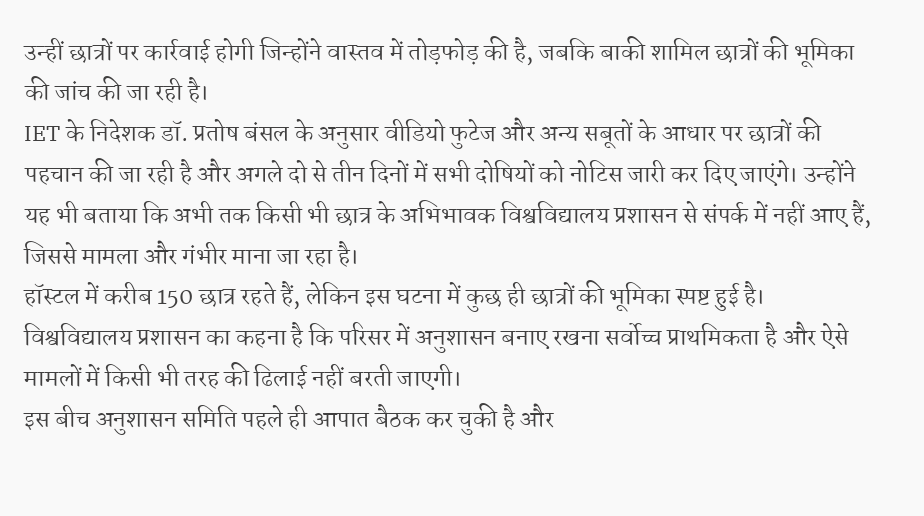उन्हीं छात्रों पर कार्रवाई होगी जिन्होंने वास्तव में तोड़फोड़ की है, जबकि बाकी शामिल छात्रों की भूमिका की जांच की जा रही है।
IET के निदेशक डॉ. प्रतोष बंसल के अनुसार वीडियो फुटेज और अन्य सबूतों के आधार पर छात्रों की पहचान की जा रही है और अगले दो से तीन दिनों में सभी दोषियों को नोटिस जारी कर दिए जाएंगे। उन्होंने यह भी बताया कि अभी तक किसी भी छात्र के अभिभावक विश्वविद्यालय प्रशासन से संपर्क में नहीं आए हैं, जिससे मामला और गंभीर माना जा रहा है।
हॉस्टल में करीब 150 छात्र रहते हैं, लेकिन इस घटना में कुछ ही छात्रों की भूमिका स्पष्ट हुई है। विश्वविद्यालय प्रशासन का कहना है कि परिसर में अनुशासन बनाए रखना सर्वोच्च प्राथमिकता है और ऐसे मामलों में किसी भी तरह की ढिलाई नहीं बरती जाएगी।
इस बीच अनुशासन समिति पहले ही आपात बैठक कर चुकी है और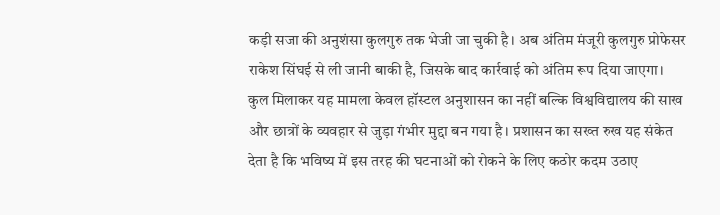कड़ी सजा की अनुशंसा कुलगुरु तक भेजी जा चुकी है। अब अंतिम मंजूरी कुलगुरु प्रोफेसर राकेश सिंघई से ली जानी बाकी है, जिसके बाद कार्रवाई को अंतिम रूप दिया जाएगा।
कुल मिलाकर यह मामला केवल हॉस्टल अनुशासन का नहीं बल्कि विश्वविद्यालय की साख और छात्रों के व्यवहार से जुड़ा गंभीर मुद्दा बन गया है। प्रशासन का सख्त रुख यह संकेत देता है कि भविष्य में इस तरह की घटनाओं को रोकने के लिए कठोर कदम उठाए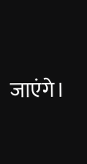जाएंगे।